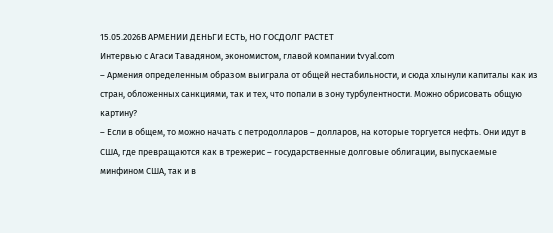15.05.2026В АРМЕНИИ ДЕНЬГИ ЕСТЬ, НО ГОСДОЛГ РАСТЕТ
Интервью с Агаси Тавадяном, экономистом, главой компании tvyal.com
– Армения определенным образом выиграла от общей нестабильности, и сюда хлынули капиталы как из стран, обложенных санкциями, так и тех, что попали в зону турбулентности. Можно обрисовать общую картину?
– Если в общем, то можно начать с петродолларов – долларов, на которые торгуется нефть. Они идут в США, где превращаются как в трежерис – государственные долговые облигации, выпускаемые минфином США, так и в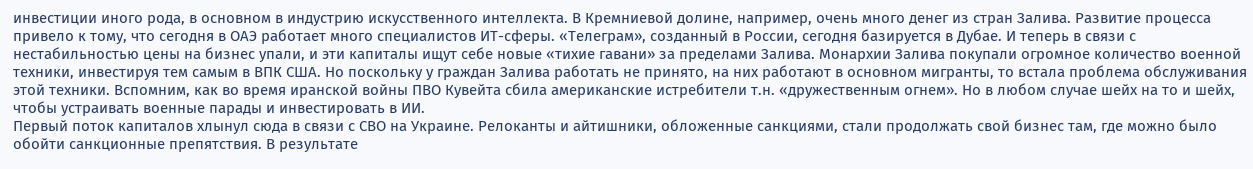инвестиции иного рода, в основном в индустрию искусственного интеллекта. В Кремниевой долине, например, очень много денег из стран Залива. Развитие процесса привело к тому, что сегодня в ОАЭ работает много специалистов ИТ-сферы. «Телеграм», созданный в России, сегодня базируется в Дубае. И теперь в связи с нестабильностью цены на бизнес упали, и эти капиталы ищут себе новые «тихие гавани» за пределами Залива. Монархии Залива покупали огромное количество военной техники, инвестируя тем самым в ВПК США. Но поскольку у граждан Залива работать не принято, на них работают в основном мигранты, то встала проблема обслуживания этой техники. Вспомним, как во время иранской войны ПВО Кувейта сбила американские истребители т.н. «дружественным огнем». Но в любом случае шейх на то и шейх, чтобы устраивать военные парады и инвестировать в ИИ.
Первый поток капиталов хлынул сюда в связи с СВО на Украине. Релоканты и айтишники, обложенные санкциями, стали продолжать свой бизнес там, где можно было обойти санкционные препятствия. В результате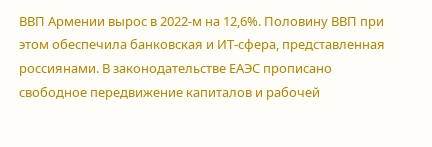ВВП Армении вырос в 2022-м на 12,6%. Половину ВВП при этом обеспечила банковская и ИТ-сфера, представленная россиянами. В законодательстве ЕАЭС прописано свободное передвижение капиталов и рабочей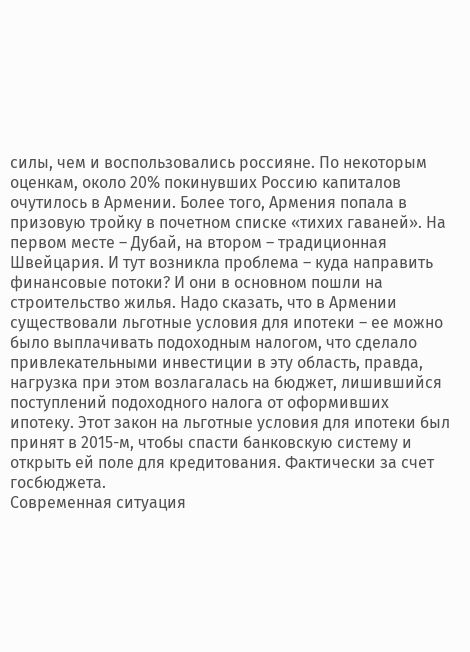силы, чем и воспользовались россияне. По некоторым оценкам, около 20% покинувших Россию капиталов очутилось в Армении. Более того, Армения попала в призовую тройку в почетном списке «тихих гаваней». На первом месте – Дубай, на втором – традиционная Швейцария. И тут возникла проблема – куда направить финансовые потоки? И они в основном пошли на строительство жилья. Надо сказать, что в Армении существовали льготные условия для ипотеки – ее можно было выплачивать подоходным налогом, что сделало привлекательными инвестиции в эту область, правда, нагрузка при этом возлагалась на бюджет, лишившийся поступлений подоходного налога от оформивших ипотеку. Этот закон на льготные условия для ипотеки был принят в 2015-м, чтобы спасти банковскую систему и открыть ей поле для кредитования. Фактически за счет госбюджета.
Современная ситуация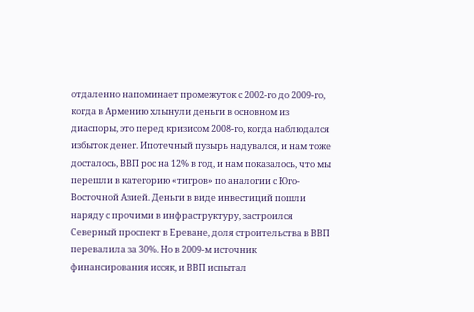отдаленно напоминает промежуток с 2002-го до 2009-го, когда в Армению хлынули деньги в основном из диаспоры, это перед кризисом 2008-го, когда наблюдался избыток денег. Ипотечный пузырь надувался, и нам тоже досталось, ВВП рос на 12% в год, и нам показалось, что мы перешли в категорию «тигров» по аналогии с Юго-Восточной Азией. Деньги в виде инвестиций пошли наряду с прочими в инфраструктуру, застроился Северный проспект в Ереване, доля строительства в ВВП перевалила за 30%. Но в 2009-м источник финансирования иссяк, и ВВП испытал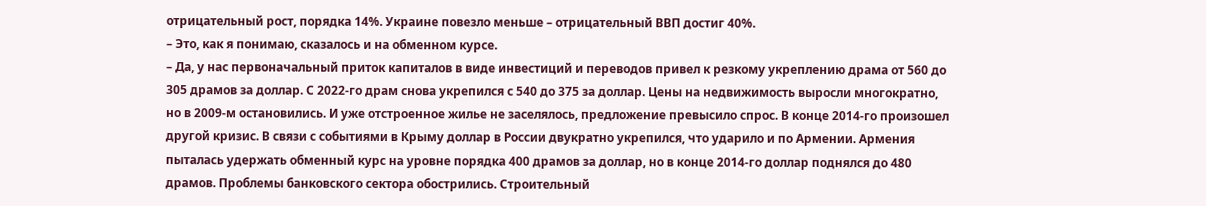отрицательный рост, порядка 14%. Украине повезло меньше – отрицательный ВВП достиг 40%.
– Это, как я понимаю, сказалось и на обменном курсе.
– Да, у нас первоначальный приток капиталов в виде инвестиций и переводов привел к резкому укреплению драма от 560 до 305 драмов за доллар. С 2022-го драм снова укрепился с 540 до 375 за доллар. Цены на недвижимость выросли многократно, но в 2009-м остановились. И уже отстроенное жилье не заселялось, предложение превысило спрос. В конце 2014-го произошел другой кризис. В связи с событиями в Крыму доллар в России двукратно укрепился, что ударило и по Армении. Армения пыталась удержать обменный курс на уровне порядка 400 драмов за доллар, но в конце 2014-го доллар поднялся до 480 драмов. Проблемы банковского сектора обострились. Строительный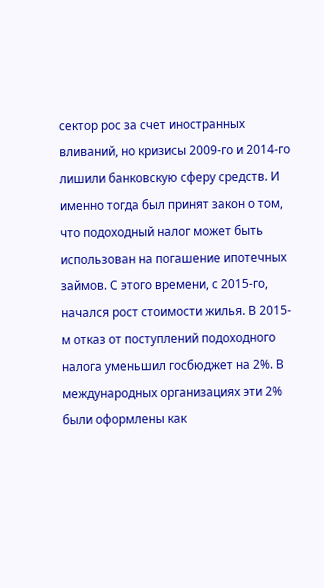сектор рос за счет иностранных вливаний, но кризисы 2009-го и 2014-го лишили банковскую сферу средств. И именно тогда был принят закон о том, что подоходный налог может быть использован на погашение ипотечных займов. С этого времени, с 2015-го, начался рост стоимости жилья. В 2015-м отказ от поступлений подоходного налога уменьшил госбюджет на 2%. В международных организациях эти 2% были оформлены как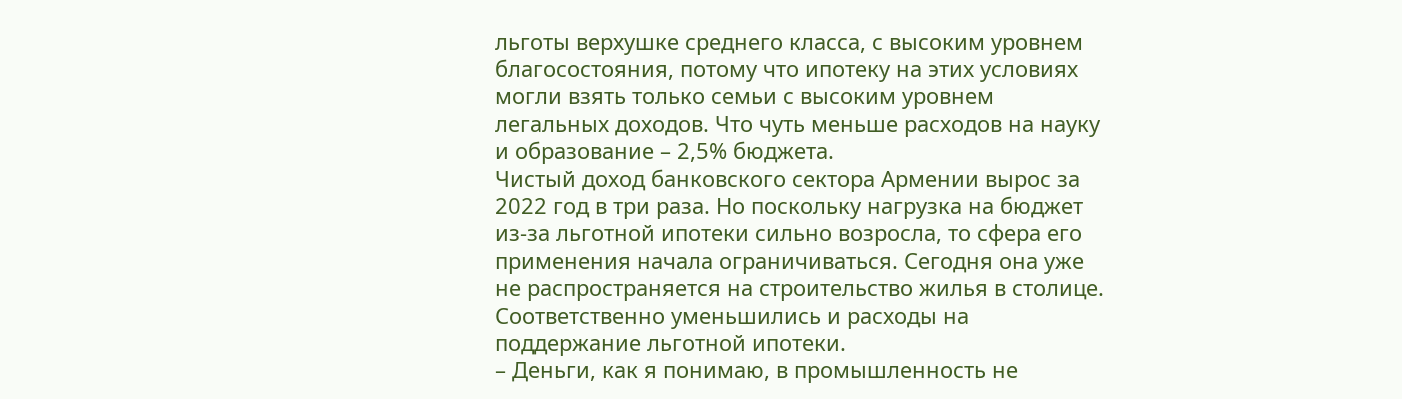льготы верхушке среднего класса, с высоким уровнем благосостояния, потому что ипотеку на этих условиях могли взять только семьи с высоким уровнем легальных доходов. Что чуть меньше расходов на науку и образование – 2,5% бюджета.
Чистый доход банковского сектора Армении вырос за 2022 год в три раза. Но поскольку нагрузка на бюджет из-за льготной ипотеки сильно возросла, то сфера его применения начала ограничиваться. Сегодня она уже не распространяется на строительство жилья в столице. Соответственно уменьшились и расходы на поддержание льготной ипотеки.
– Деньги, как я понимаю, в промышленность не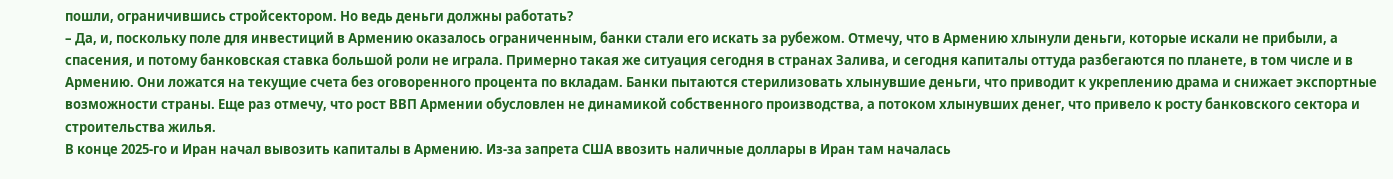пошли, ограничившись стройсектором. Но ведь деньги должны работать?
– Да, и, поскольку поле для инвестиций в Армению оказалось ограниченным, банки стали его искать за рубежом. Отмечу, что в Армению хлынули деньги, которые искали не прибыли, а спасения, и потому банковская ставка большой роли не играла. Примерно такая же ситуация сегодня в странах Залива, и сегодня капиталы оттуда разбегаются по планете, в том числе и в Армению. Они ложатся на текущие счета без оговоренного процента по вкладам. Банки пытаются стерилизовать хлынувшие деньги, что приводит к укреплению драма и снижает экспортные возможности страны. Еще раз отмечу, что рост ВВП Армении обусловлен не динамикой собственного производства, а потоком хлынувших денег, что привело к росту банковского сектора и строительства жилья.
В конце 2025-го и Иран начал вывозить капиталы в Армению. Из-за запрета США ввозить наличные доллары в Иран там началась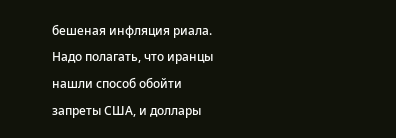бешеная инфляция риала. Надо полагать, что иранцы нашли способ обойти запреты США, и доллары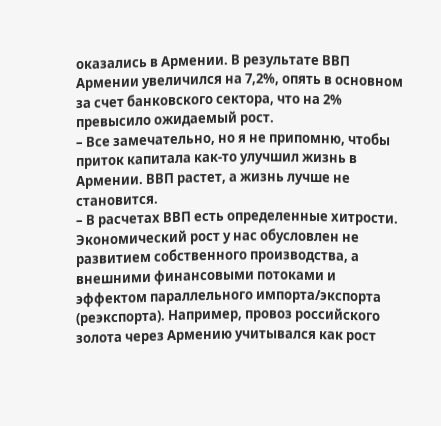оказались в Армении. В результате ВВП Армении увеличился на 7,2%, опять в основном за счет банковского сектора, что на 2% превысило ожидаемый рост.
– Все замечательно, но я не припомню, чтобы приток капитала как-то улучшил жизнь в Армении. ВВП растет, а жизнь лучше не становится.
– В расчетах ВВП есть определенные хитрости. Экономический рост у нас обусловлен не развитием собственного производства, а внешними финансовыми потоками и эффектом параллельного импорта/экспорта (реэкспорта). Например, провоз российского золота через Армению учитывался как рост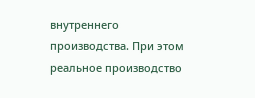внутреннего производства. При этом реальное производство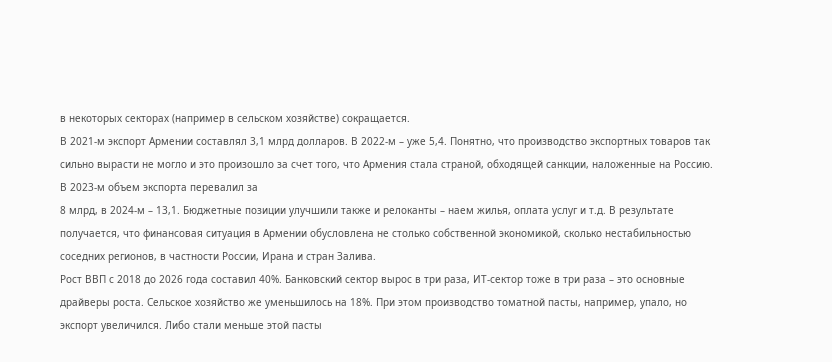в некоторых секторах (например в сельском хозяйстве) сокращается.
В 2021-м экспорт Армении составлял 3,1 млрд долларов. В 2022-м – уже 5,4. Понятно, что производство экспортных товаров так сильно вырасти не могло и это произошло за счет того, что Армения стала страной, обходящей санкции, наложенные на Россию. В 2023-м объем экспорта перевалил за
8 млрд, в 2024-м – 13,1. Бюджетные позиции улучшили также и релоканты – наем жилья, оплата услуг и т.д. В результате получается, что финансовая ситуация в Армении обусловлена не столько собственной экономикой, сколько нестабильностью соседних регионов, в частности России, Ирана и стран Залива.
Рост ВВП с 2018 до 2026 года составил 40%. Банковский сектор вырос в три раза, ИТ-сектор тоже в три раза – это основные драйверы роста. Сельское хозяйство же уменьшилось на 18%. При этом производство томатной пасты, например, упало, но экспорт увеличился. Либо стали меньше этой пасты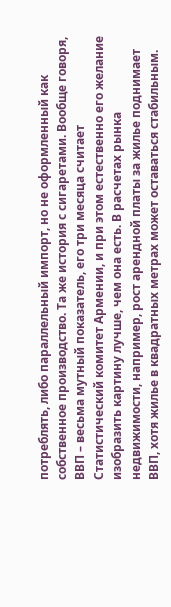потреблять, либо параллельный импорт, но не оформленный как собственное производство. Та же история с сигаретами. Вообще говоря, ВВП – весьма мутный показатель, его три месяца считает Статистический комитет Армении, и при этом естественно его желание изобразить картину лучше, чем она есть. В расчетах рынка недвижимости, например, рост арендной платы за жилье поднимает ВВП, хотя жилье в квадратных метрах может оставаться стабильным.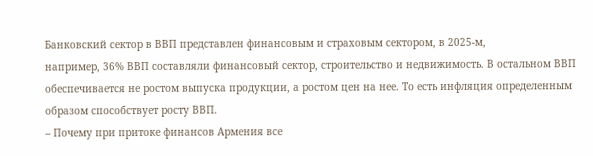Банковский сектор в ВВП представлен финансовым и страховым сектором, в 2025-м,
например, 36% ВВП составляли финансовый сектор, строительство и недвижимость. В остальном ВВП обеспечивается не ростом выпуска продукции, а ростом цен на нее. То есть инфляция определенным образом способствует росту ВВП.
– Почему при притоке финансов Армения все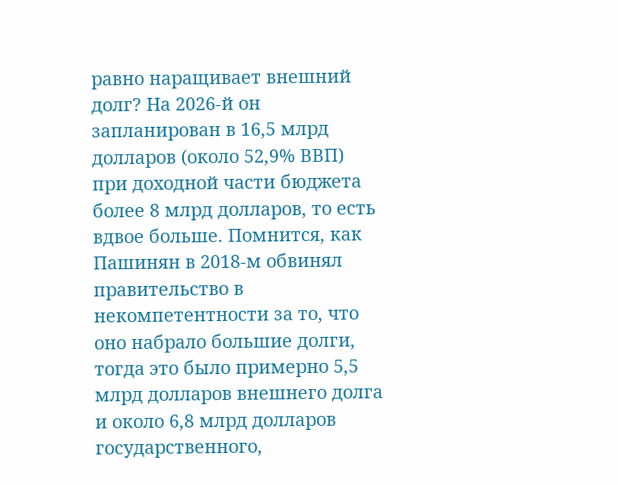равно наращивает внешний долг? На 2026-й он запланирован в 16,5 млрд долларов (около 52,9% ВВП) при доходной части бюджета более 8 млрд долларов, то есть вдвое больше. Помнится, как Пашинян в 2018-м обвинял правительство в некомпетентности за то, что оно набрало большие долги, тогда это было примерно 5,5 млрд долларов внешнего долга и около 6,8 млрд долларов государственного,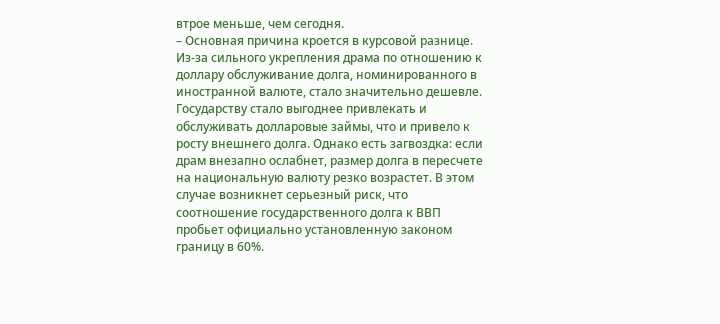втрое меньше, чем сегодня.
– Основная причина кроется в курсовой разнице. Из-за сильного укрепления драма по отношению к доллару обслуживание долга, номинированного в иностранной валюте, стало значительно дешевле. Государству стало выгоднее привлекать и обслуживать долларовые займы, что и привело к росту внешнего долга. Однако есть загвоздка: если драм внезапно ослабнет, размер долга в пересчете на национальную валюту резко возрастет. В этом случае возникнет серьезный риск, что соотношение государственного долга к ВВП пробьет официально установленную законом границу в 60%.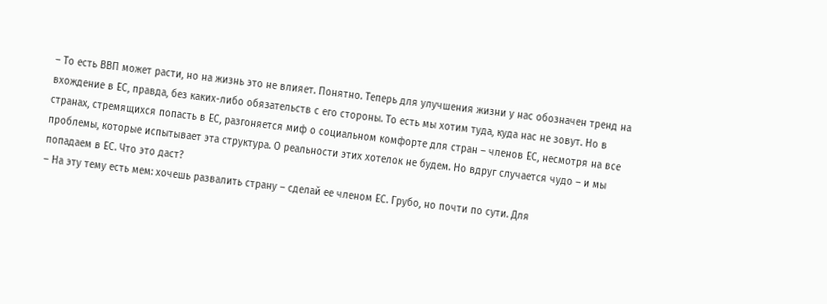– То есть ВВП может расти, но на жизнь это не влияет. Понятно. Теперь для улучшения жизни у нас обозначен тренд на вхождение в ЕС, правда, без каких-либо обязательств с его стороны. То есть мы хотим туда, куда нас не зовут. Но в странах, стремящихся попасть в ЕС, разгоняется миф о социальном комфорте для стран – членов ЕС, несмотря на все проблемы, которые испытывает эта структура. О реальности этих хотелок не будем. Но вдруг случается чудо – и мы попадаем в ЕС. Что это даст?
– На эту тему есть мем: хочешь развалить страну – сделай ее членом ЕС. Грубо, но почти по сути. Для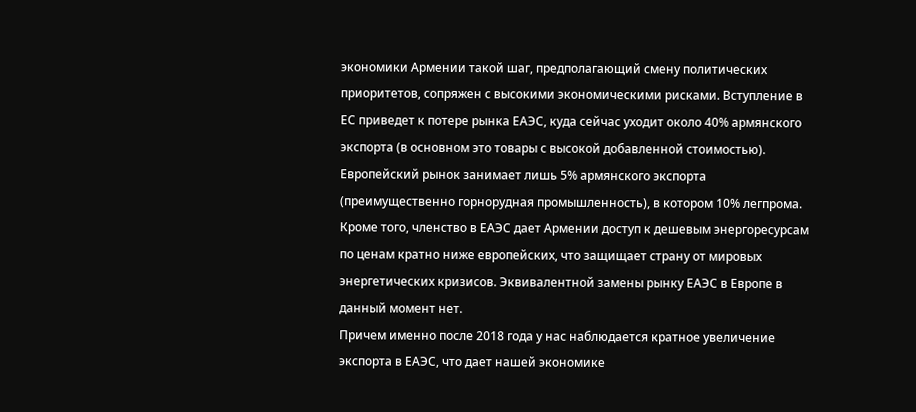экономики Армении такой шаг, предполагающий смену политических приоритетов, сопряжен с высокими экономическими рисками. Вступление в ЕС приведет к потере рынка ЕАЭС, куда сейчас уходит около 40% армянского экспорта (в основном это товары с высокой добавленной стоимостью). Европейский рынок занимает лишь 5% армянского экспорта (преимущественно горнорудная промышленность), в котором 10% легпрома. Кроме того, членство в ЕАЭС дает Армении доступ к дешевым энергоресурсам по ценам кратно ниже европейских, что защищает страну от мировых энергетических кризисов. Эквивалентной замены рынку ЕАЭС в Европе в данный момент нет.
Причем именно после 2018 года у нас наблюдается кратное увеличение экспорта в ЕАЭС, что дает нашей экономике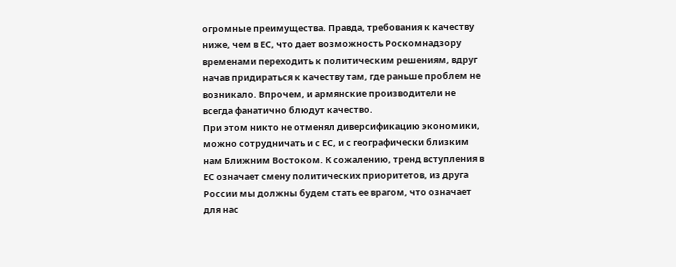огромные преимущества. Правда, требования к качеству ниже, чем в ЕС, что дает возможность Роскомнадзору временами переходить к политическим решениям, вдруг начав придираться к качеству там, где раньше проблем не возникало. Впрочем, и армянские производители не всегда фанатично блюдут качество.
При этом никто не отменял диверсификацию экономики, можно сотрудничать и с ЕС, и с географически близким нам Ближним Востоком. К сожалению, тренд вступления в ЕС означает смену политических приоритетов, из друга России мы должны будем стать ее врагом, что означает для нас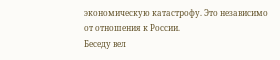экономическую катастрофу. Это независимо от отношения к России.
Беседу вел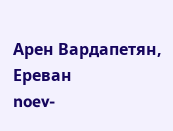Арен Вардапетян, Ереван
noev-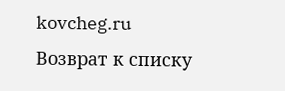kovcheg.ru
Возврат к списку